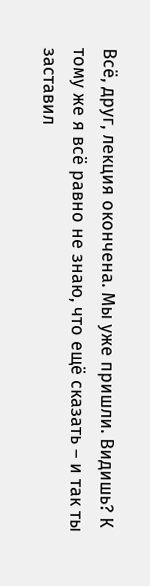Всё, друг, лекция окончена. Мы уже пришли. Видишь? К тому же я всё равно не знаю, что ещё сказать – и так ты заставил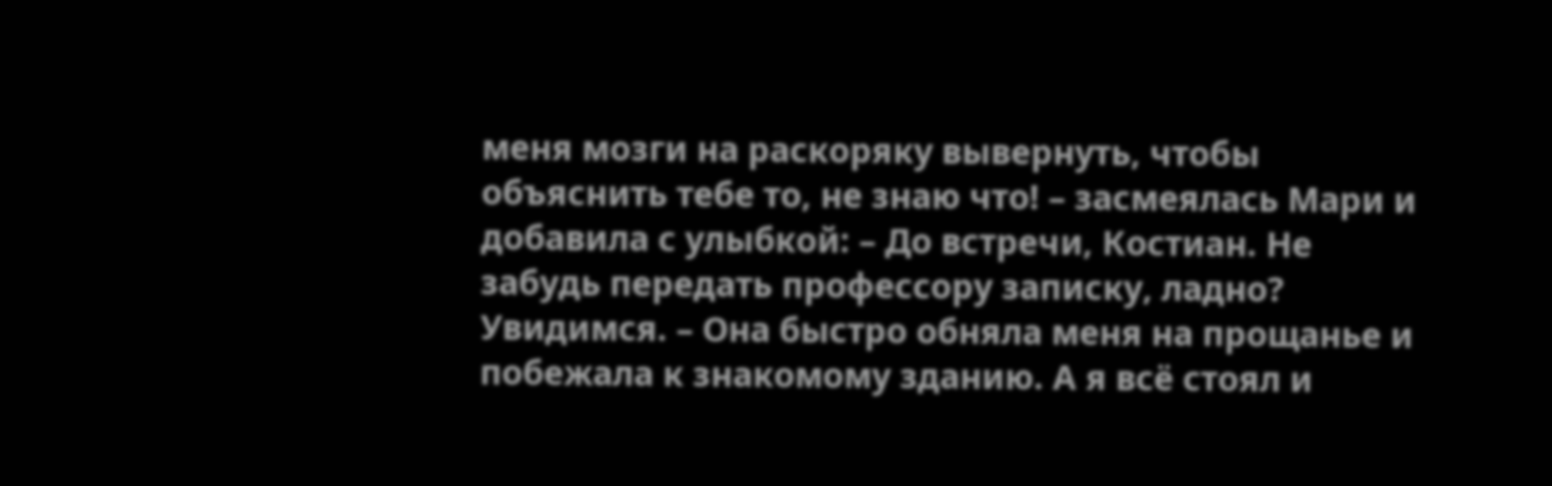меня мозги на раскоряку вывернуть, чтобы объяснить тебе то, не знаю что! – засмеялась Мари и добавила с улыбкой: – До встречи, Костиан. Не забудь передать профессору записку, ладно? Увидимся. – Она быстро обняла меня на прощанье и побежала к знакомому зданию. А я всё стоял и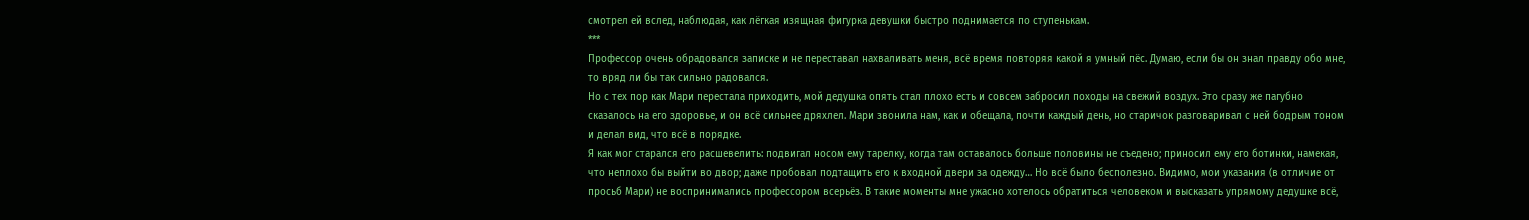смотрел ей вслед, наблюдая, как лёгкая изящная фигурка девушки быстро поднимается по ступенькам.
***
Профессор очень обрадовался записке и не переставал нахваливать меня, всё время повторяя какой я умный пёс. Думаю, если бы он знал правду обо мне, то вряд ли бы так сильно радовался.
Но с тех пор как Мари перестала приходить, мой дедушка опять стал плохо есть и совсем забросил походы на свежий воздух. Это сразу же пагубно сказалось на его здоровье, и он всё сильнее дряхлел. Мари звонила нам, как и обещала, почти каждый день, но старичок разговаривал с ней бодрым тоном и делал вид, что всё в порядке.
Я как мог старался его расшевелить: подвигал носом ему тарелку, когда там оставалось больше половины не съедено; приносил ему его ботинки, намекая, что неплохо бы выйти во двор; даже пробовал подтащить его к входной двери за одежду… Но всё было бесполезно. Видимо, мои указания (в отличие от просьб Мари) не воспринимались профессором всерьёз. В такие моменты мне ужасно хотелось обратиться человеком и высказать упрямому дедушке всё,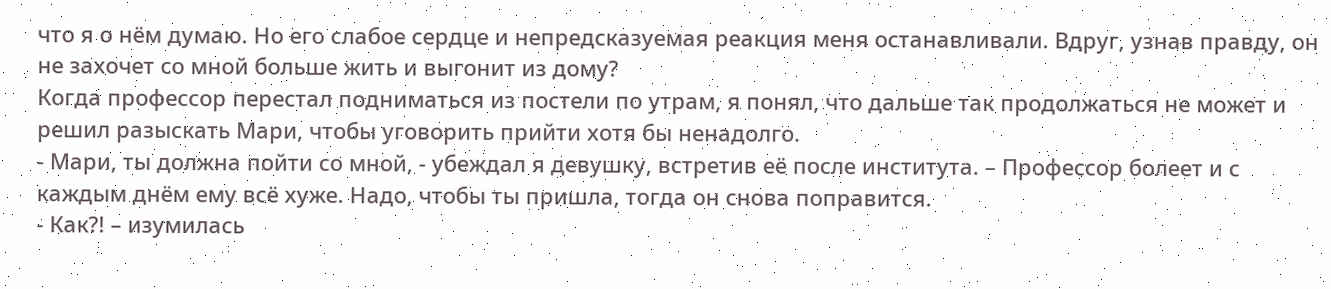что я о нём думаю. Но его слабое сердце и непредсказуемая реакция меня останавливали. Вдруг, узнав правду, он не захочет со мной больше жить и выгонит из дому?
Когда профессор перестал подниматься из постели по утрам, я понял, что дальше так продолжаться не может и решил разыскать Мари, чтобы уговорить прийти хотя бы ненадолго.
- Мари, ты должна пойти со мной, - убеждал я девушку, встретив её после института. – Профессор болеет и с каждым днём ему всё хуже. Надо, чтобы ты пришла, тогда он снова поправится.
- Как?! – изумилась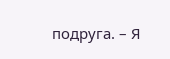подруга. – Я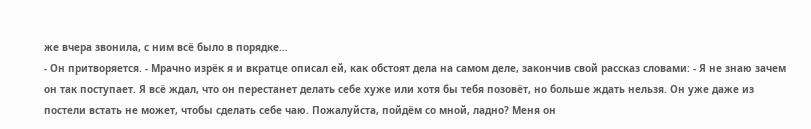же вчера звонила, с ним всё было в порядке…
- Он притворяется. - Мрачно изрёк я и вкратце описал ей, как обстоят дела на самом деле, закончив свой рассказ словами: - Я не знаю зачем он так поступает. Я всё ждал, что он перестанет делать себе хуже или хотя бы тебя позовёт, но больше ждать нельзя. Он уже даже из постели встать не может, чтобы сделать себе чаю. Пожалуйста, пойдём со мной, ладно? Меня он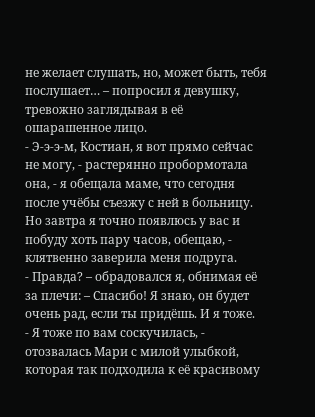не желает слушать, но, может быть, тебя послушает… – попросил я девушку, тревожно заглядывая в её ошарашенное лицо.
- Э-э-э-м, Костиан, я вот прямо сейчас не могу, - растерянно пробормотала она, - я обещала маме, что сегодня после учёбы съезжу с ней в больницу. Но завтра я точно появлюсь у вас и побуду хоть пару часов, обещаю, - клятвенно заверила меня подруга.
- Правда? – обрадовался я, обнимая её за плечи: – Спасибо! Я знаю, он будет очень рад, если ты придёшь. И я тоже.
- Я тоже по вам соскучилась, - отозвалась Мари с милой улыбкой, которая так подходила к её красивому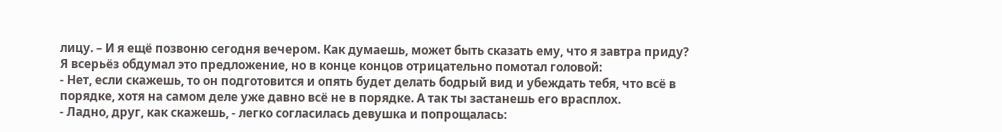лицу. – И я ещё позвоню сегодня вечером. Как думаешь, может быть сказать ему, что я завтра приду?
Я всерьёз обдумал это предложение, но в конце концов отрицательно помотал головой:
- Нет, если скажешь, то он подготовится и опять будет делать бодрый вид и убеждать тебя, что всё в порядке, хотя на самом деле уже давно всё не в порядке. А так ты застанешь его врасплох.
- Ладно, друг, как скажешь, - легко согласилась девушка и попрощалась: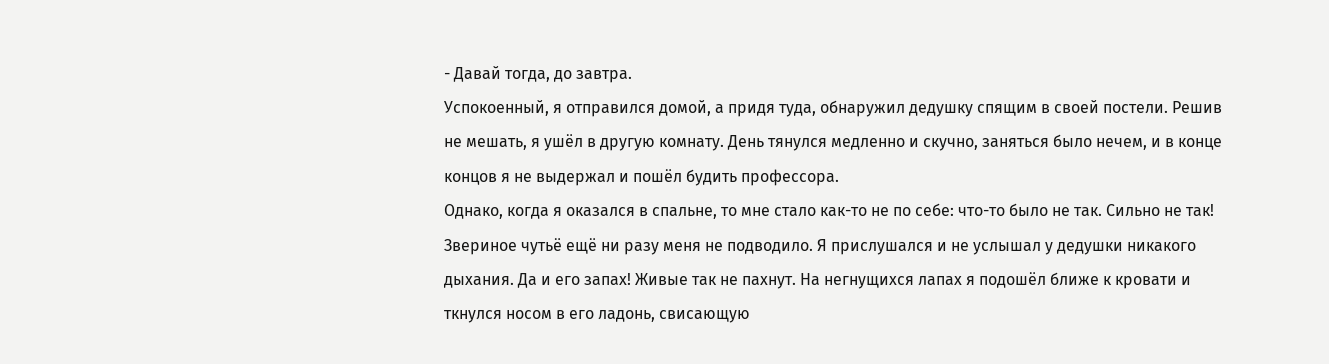- Давай тогда, до завтра.
Успокоенный, я отправился домой, а придя туда, обнаружил дедушку спящим в своей постели. Решив не мешать, я ушёл в другую комнату. День тянулся медленно и скучно, заняться было нечем, и в конце концов я не выдержал и пошёл будить профессора.
Однако, когда я оказался в спальне, то мне стало как-то не по себе: что-то было не так. Сильно не так! Звериное чутьё ещё ни разу меня не подводило. Я прислушался и не услышал у дедушки никакого дыхания. Да и его запах! Живые так не пахнут. На негнущихся лапах я подошёл ближе к кровати и ткнулся носом в его ладонь, свисающую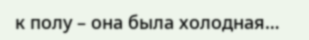к полу – она была холодная…